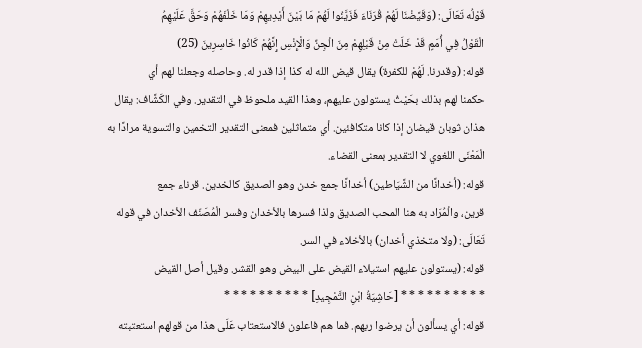قَوْلُه تَعَالَى: (وَقَيَّضْنَا لَهُمْ قُرَنَاءَ فَزَيَّنُوا لَهُمْ مَا بَيْنَ أَيْدِيهِمْ وَمَا خَلْفَهُمْ وَحَقَّ عَلَيْهِمُ
الْقَوْلُ فِي أُمَمٍ قَدْ خَلَتْ مِنْ قَبْلِهِمْ مِنَ الْجِنِّ وَالْإِنْسِ إِنَّهُمْ كَانُوا خَاسِرِينَ (25)
قوله: (وقدرنا. لَهُمْ للكفرة) يقال قيض الله له كذا إذا قدر له. وحاصله وجعلنا لهم أي
حكمنا لهم بذلك بحَيْثُ يستولون عليهم، وهذا القيد ملحوظ في التقدير. وفي الكَشَّاف: يقال
هذان ثوبان قيضان إذا كانا متكافئين. أي متماثلين فمعنى التقدير التخمين والتسوية مرادًا به
الْمَعْنَى اللغوي لا التقدير بمعنى القضاء.
قوله: (أخدانًا من الشَّيَاطين) أخدانًا جمع خدن وهو الصديق كالخدين. قرناء جمع
قرين، والْمُرَاد به هنا المحب الصديق ولذا فسرها بالأخدان وفسر الْمُصَنّف الأخدان في قوله
تَعَالَى: (ولا متخذي أخدان) بالأخلاء في السر.
قوله: (يستولون عليهم استيلاء القيض على البيض وهو القشر. وقيل أصل القيض
* * * * * * * * * * [حَاشِيَةُ ابْنِ التَّمْجِيدِ] * * * * * * * * * *
قوله: أي يسألون أن يرضوا ربهم. فما هم فاعلون فالاستعتاب عَلَى هذا من قولهم استعتبته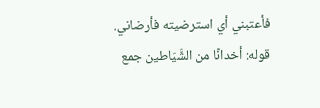فأعتبني أي استرضيته فأرضاني.
قوله: أخدانًا من الشَّيَاطين جمع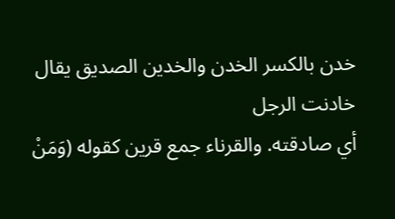خدن بالكسر الخدن والخدين الصديق يقال خادنت الرجل
أي صادقته. والقرناء جمع قرين كقوله (وَمَنْ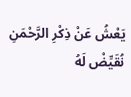يَعْشُ عَنْ ذِكْرِ الرَّحْمَنِ نُقَيِّضْ لَهُ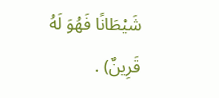شَيْطَانًا فَهُوَ لَهُ قَرِينٌ) .